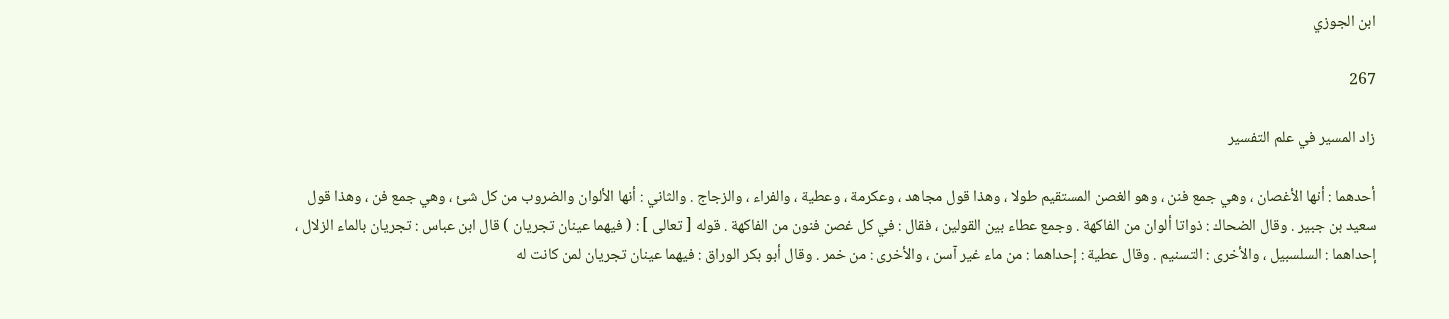ابن الجوزي

267

زاد المسير في علم التفسير

أحدهما : أنها الأغصان ، وهي جمع فنن ، وهو الغصن المستقيم طولا ، وهذا قول مجاهد ، وعكرمة ، وعطية ، والفراء ، والزجاج . والثاني : أنها الألوان والضروب من كل شئ ، وهي جمع فن ، وهذا قول سعيد بن جبير . وقال الضحاك : ذواتا ألوان من الفاكهة . وجمع عطاء بين القولين ، فقال : في كل غصن فنون من الفاكهة . قوله [ تعالى ] : ( فيهما عينان تجريان ) قال ابن عباس : تجريان بالماء الزلال ، إحداهما : السلسبيل ، والأخرى : التسنيم . وقال عطية : إحداهما : من ماء غير آسن ، والأخرى : من خمر . وقال أبو بكر الوراق : فيهما عينان تجريان لمن كانت له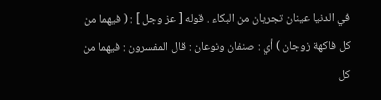في الدنيا عينان تجريان من البكاء . قوله [ عز وجل ] : ( فيهما من كل فاكهة زوجان ) أي : صنفان ونوعان : قال المفسرون : فيهما من كل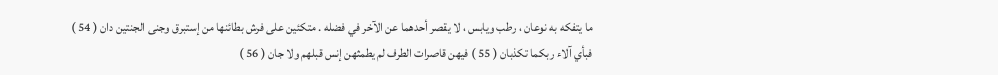ما يتفكه به نوعان ، رطب ويابس ، لا يقصر أحدهما عن الآخر في فضله . متكئين على فرش بطائنها من إستبرق وجنى الجنتين دان ( 54 ) فبأي آلاء ربكما تكذبان ( 55 ) فيهن قاصرات الطرف لم يطمثهن إنس قبلهم ولا جان ( 56 )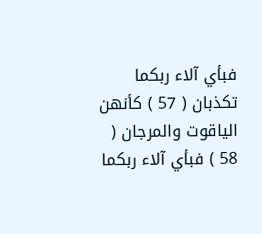فبأي آلاء ربكما تكذبان ( 57 ) كأنهن الياقوت والمرجان ( 58 ) فبأي آلاء ربكما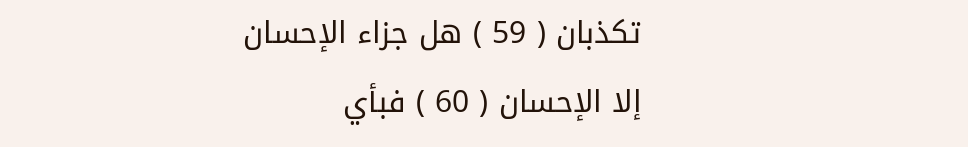تكذبان ( 59 ) هل جزاء الإحسان إلا الإحسان ( 60 ) فبأي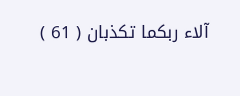آلاء ربكما تكذبان ( 61 )